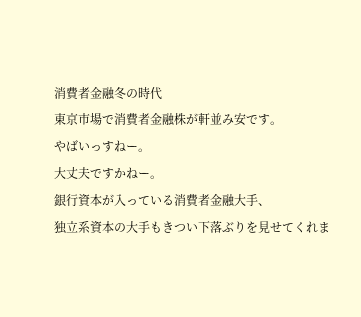消費者金融冬の時代
東京市場で消費者金融株が軒並み安です。
やばいっすねー。
大丈夫ですかねー。
銀行資本が入っている消費者金融大手、
独立系資本の大手もきつい下落ぶりを見せてくれま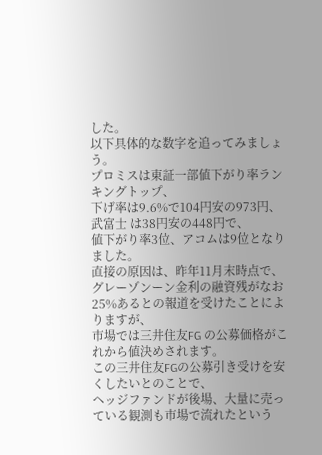した。
以下具体的な数字を追ってみましょう。
プロミスは東証一部値下がり率ランキングトップ、
下げ率は9.6%で104円安の973円、武富士 は38円安の448円で、
値下がり率3位、アコムは9位となりました。
直接の原因は、昨年11月末時点で、
グレーゾンーン金利の融資残がなお25%あるとの報道を受けたことによりますが、
市場では三井住友FG の公募価格がこれから値決めされます。
この三井住友FGの公募引き受けを安くしたいとのことで、
ヘッジファンドが後場、大量に売っている観測も市場で流れたという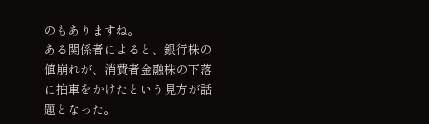のもありますね。
ある関係者によると、銀行株の値崩れが、消費者金融株の下落に拍車をかけたという見方が話題となった。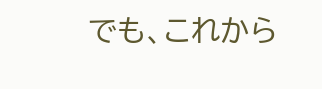でも、これから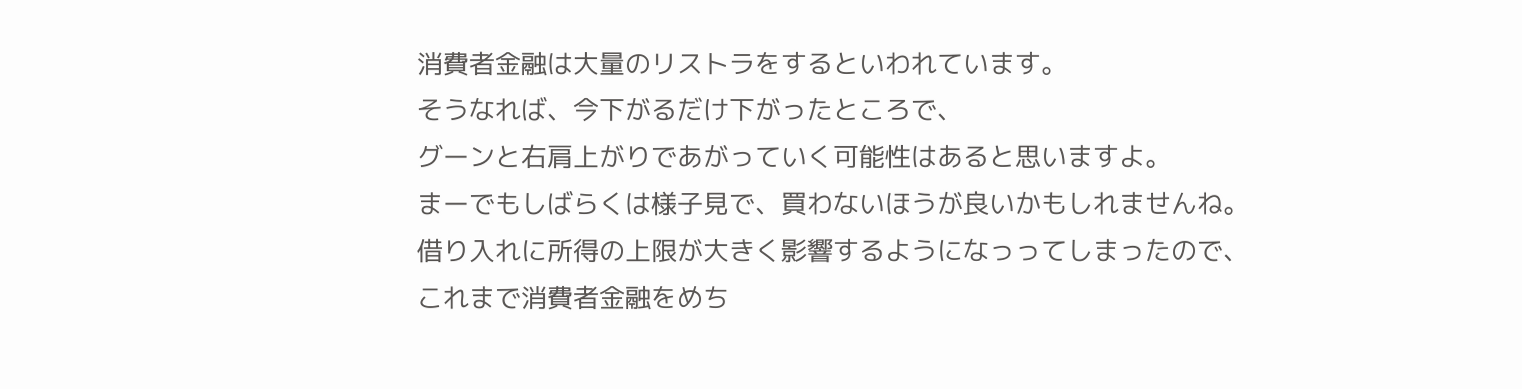消費者金融は大量のリストラをするといわれています。
そうなれば、今下がるだけ下がったところで、
グーンと右肩上がりであがっていく可能性はあると思いますよ。
まーでもしばらくは様子見で、買わないほうが良いかもしれませんね。
借り入れに所得の上限が大きく影響するようになっってしまったので、
これまで消費者金融をめち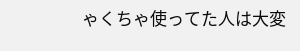ゃくちゃ使ってた人は大変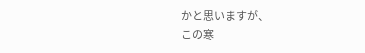かと思いますが、
この寒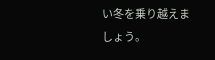い冬を乗り越えましょう。